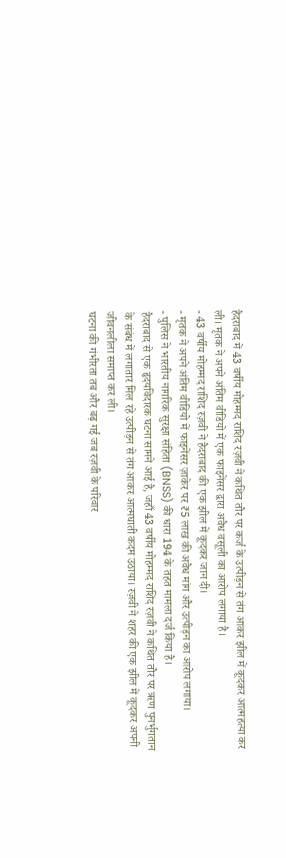हैदराबाद में 43 वर्षीय मोहम्मद राशिद रज़वी ने कथित तौर पर कर्ज के उत्पीड़न से तंग आकर झील में कूदकर आत्महत्या कर ली। मृतक ने अपने अंतिम वीडियो में एक फाइनेंसर द्वारा अवैध वसूली का आरोप लगाया है।
- 43 वर्षीय मोहम्मद राशिद रज़वी ने हैदराबाद की एक झील में कूदकर जान दी।
- मृतक ने अपने अंतिम वीडियो में फाइनेंसर ज़ाकेर पर ₹5 लाख की अवैध मांग और उत्पीड़न का आरोप लगाया।
- पुलिस ने भारतीय नागरिक सुरक्षा संहिता (BNSS) की धारा 194 के तहत मामला दर्ज किया है।
हैदराबाद से एक हृदयविदारक घटना सामने आई है, जहाँ 43 वर्षीय मोहम्मद राशिद रज़वी ने कथित तौर पर ऋण पुनर्भुगतान के संबंध में लगातार मिल रहे उत्पीड़न से तंग आकर आत्मघाती कदम उठाया। रज़वी ने शहर की एक झील में कूदकर अपनी जीवनलीला समाप्त कर ली।
घटना की गंभीरता तब और बढ़ गई जब रज़वी के परिवार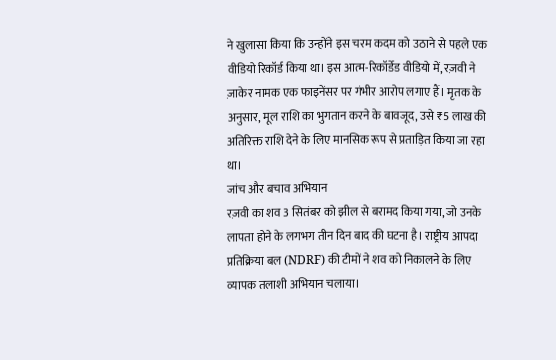ने खुलासा किया कि उन्होंने इस चरम कदम को उठाने से पहले एक वीडियो रिकॉर्ड किया था। इस आत्म-रिकॉर्डेड वीडियो में, रज़वी ने ज़ाकेर नामक एक फाइनेंसर पर गंभीर आरोप लगाए हैं। मृतक के अनुसार, मूल राशि का भुगतान करने के बावजूद, उसे ₹5 लाख की अतिरिक्त राशि देने के लिए मानसिक रूप से प्रताड़ित किया जा रहा था।
जांच और बचाव अभियान
रज़वी का शव 3 सितंबर को झील से बरामद किया गया, जो उनके लापता होने के लगभग तीन दिन बाद की घटना है। राष्ट्रीय आपदा प्रतिक्रिया बल (NDRF) की टीमों ने शव को निकालने के लिए व्यापक तलाशी अभियान चलाया।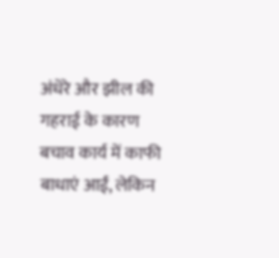अंधेरे और झील की गहराई के कारण बचाव कार्य में काफी बाधाएं आईं, लेकिन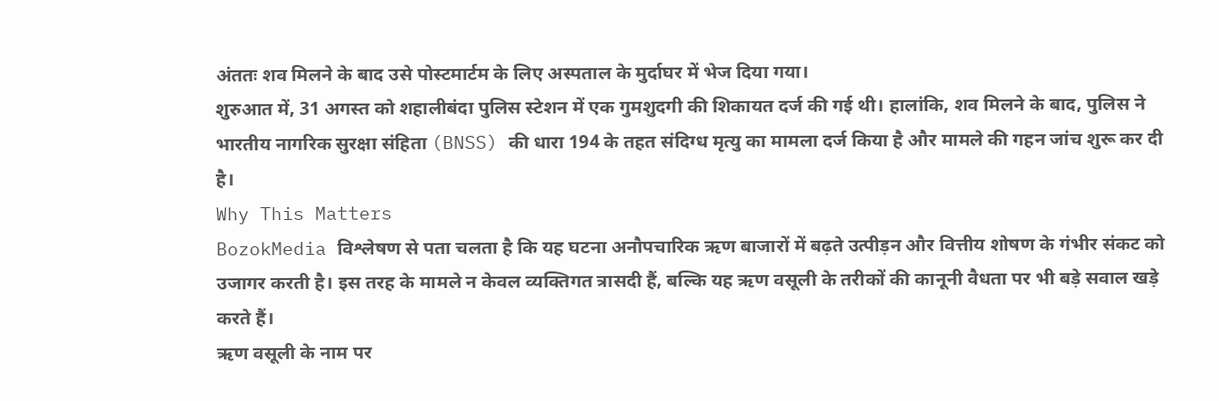अंततः शव मिलने के बाद उसे पोस्टमार्टम के लिए अस्पताल के मुर्दाघर में भेज दिया गया।
शुरुआत में, 31 अगस्त को शहालीबंदा पुलिस स्टेशन में एक गुमशुदगी की शिकायत दर्ज की गई थी। हालांकि, शव मिलने के बाद, पुलिस ने भारतीय नागरिक सुरक्षा संहिता (BNSS) की धारा 194 के तहत संदिग्ध मृत्यु का मामला दर्ज किया है और मामले की गहन जांच शुरू कर दी है।
Why This Matters
BozokMedia विश्लेषण से पता चलता है कि यह घटना अनौपचारिक ऋण बाजारों में बढ़ते उत्पीड़न और वित्तीय शोषण के गंभीर संकट को उजागर करती है। इस तरह के मामले न केवल व्यक्तिगत त्रासदी हैं, बल्कि यह ऋण वसूली के तरीकों की कानूनी वैधता पर भी बड़े सवाल खड़े करते हैं।
ऋण वसूली के नाम पर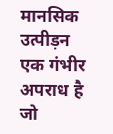मानसिक उत्पीड़न एक गंभीर अपराध है जो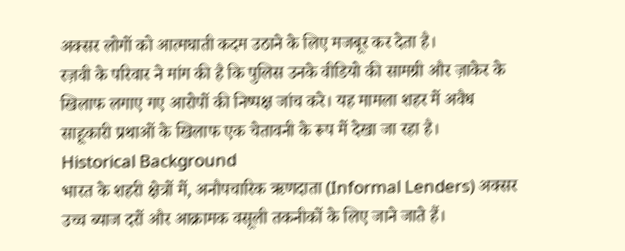अक्सर लोगों को आत्मघाती कदम उठाने के लिए मजबूर कर देता है।
रज़वी के परिवार ने मांग की है कि पुलिस उनके वीडियो की सामग्री और ज़ाकेर के खिलाफ लगाए गए आरोपों की निष्पक्ष जांच करे। यह मामला शहर में अवैध साहूकारी प्रथाओं के खिलाफ एक चेतावनी के रूप में देखा जा रहा है।
Historical Background
भारत के शहरी क्षेत्रों में, अनौपचारिक ऋणदाता (Informal Lenders) अक्सर उच्च ब्याज दरों और आक्रामक वसूली तकनीकों के लिए जाने जाते हैं।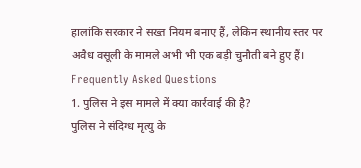हालांकि सरकार ने सख्त नियम बनाए हैं, लेकिन स्थानीय स्तर पर अवैध वसूली के मामले अभी भी एक बड़ी चुनौती बने हुए हैं।
Frequently Asked Questions
1. पुलिस ने इस मामले में क्या कार्रवाई की है?
पुलिस ने संदिग्ध मृत्यु के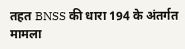तहत BNSS की धारा 194 के अंतर्गत मामला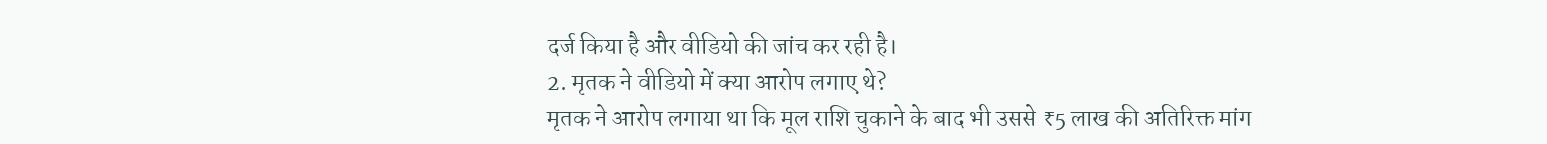दर्ज किया है और वीडियो की जांच कर रही है।
2. मृतक ने वीडियो में क्या आरोप लगाए थे?
मृतक ने आरोप लगाया था कि मूल राशि चुकाने के बाद भी उससे ₹5 लाख की अतिरिक्त मांग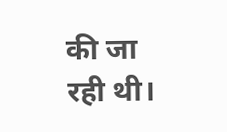की जा रही थी।